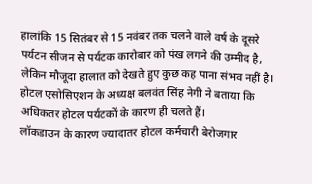हालांकि 15 सितंबर से 15 नवंबर तक चलने वाले वर्ष के दूसरे पर्यटन सीजन से पर्यटक कारोबार को पंख लगने की उम्मीद है, लेकिन मौजूदा हालात को देखते हुए कुछ कह पाना संभव नहीं है। होटल एसोसिएशन के अध्यक्ष बलवंत सिंह नेगी ने बताया कि अधिकतर होटल पर्यटकों के कारण ही चलते हैं।
लॉकडाउन के कारण ज्यादातर होटल कर्मचारी बेरोजगार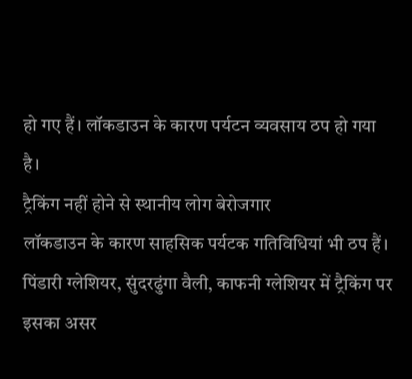हो गए हैं। लॉकडाउन के कारण पर्यटन व्यवसाय ठप हो गया है।
ट्रैकिंग नहीं होने से स्थानीय लोग बेरोजगार
लॉकडाउन के कारण साहसिक पर्यटक गतिविधियां भी ठप हैं। पिंडारी ग्लेशियर, सुंदरढुंगा वैली, काफनी ग्लेशियर में ट्रैकिंग पर इसका असर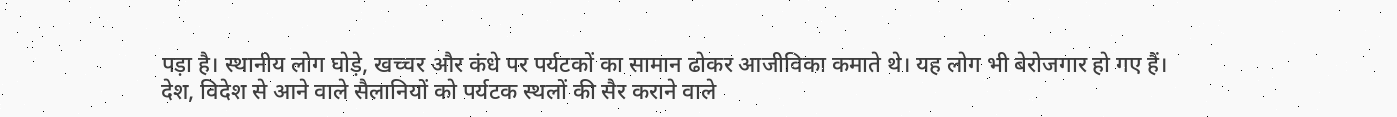पड़ा है। स्थानीय लोग घोड़े, खच्चर और कंधे पर पर्यटकों का सामान ढोकर आजीविका कमाते थे। यह लोग भी बेरोजगार हो गए हैं।
देश, विदेश से आने वाले सैलानियों को पर्यटक स्थलों की सैर कराने वाले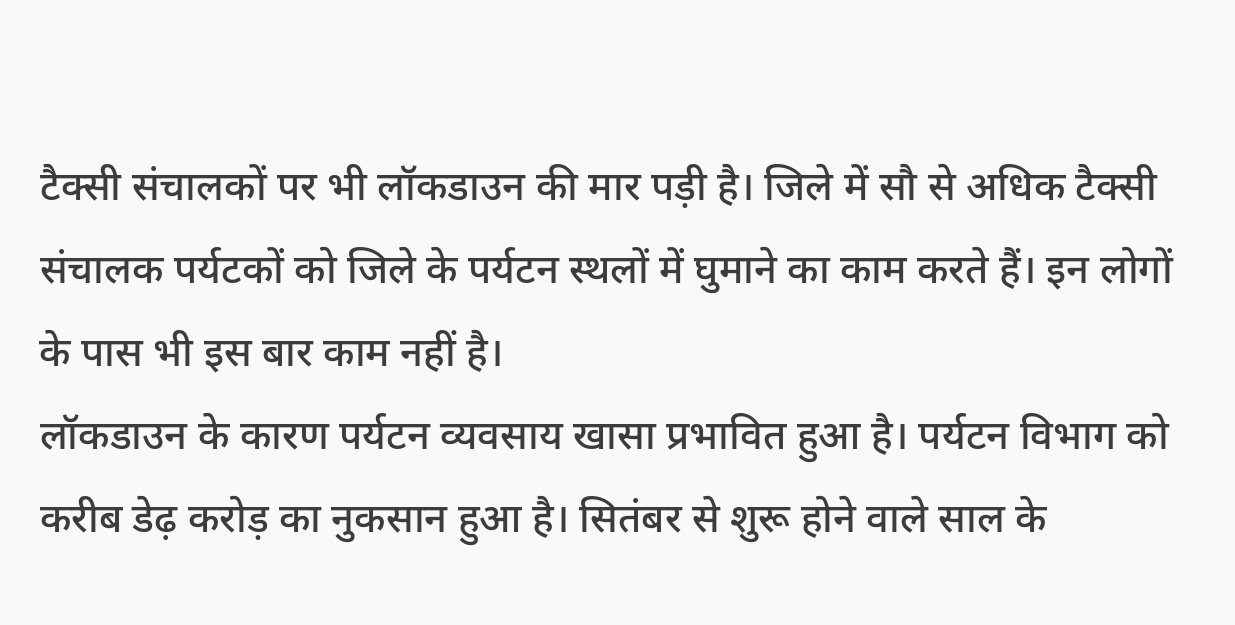टैक्सी संचालकों पर भी लॉकडाउन की मार पड़ी है। जिले में सौ से अधिक टैक्सी संचालक पर्यटकों को जिले के पर्यटन स्थलों में घुमाने का काम करते हैं। इन लोगों के पास भी इस बार काम नहीं है।
लॉकडाउन के कारण पर्यटन व्यवसाय खासा प्रभावित हुआ है। पर्यटन विभाग को करीब डेढ़ करोड़ का नुकसान हुआ है। सितंबर से शुरू होने वाले साल के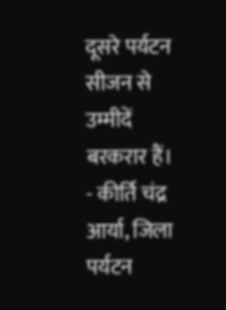दूसरे पर्यटन सीजन से उम्मीदें बरकरार हैं।
- कीर्ति चंद्र आर्या, जिला पर्यटन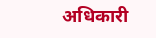अधिकारी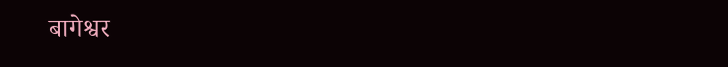बागेश्वर